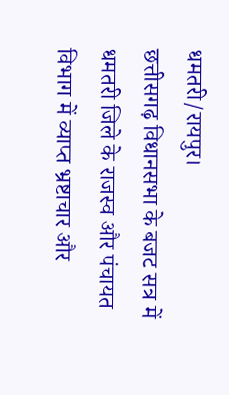धमतरी/रायपुर।
छत्तीसगढ़ विधानसभा के बजट सत्र में धमतरी जिले के राजस्व और पंचायत विभाग में व्याप्त भ्रष्टाचार और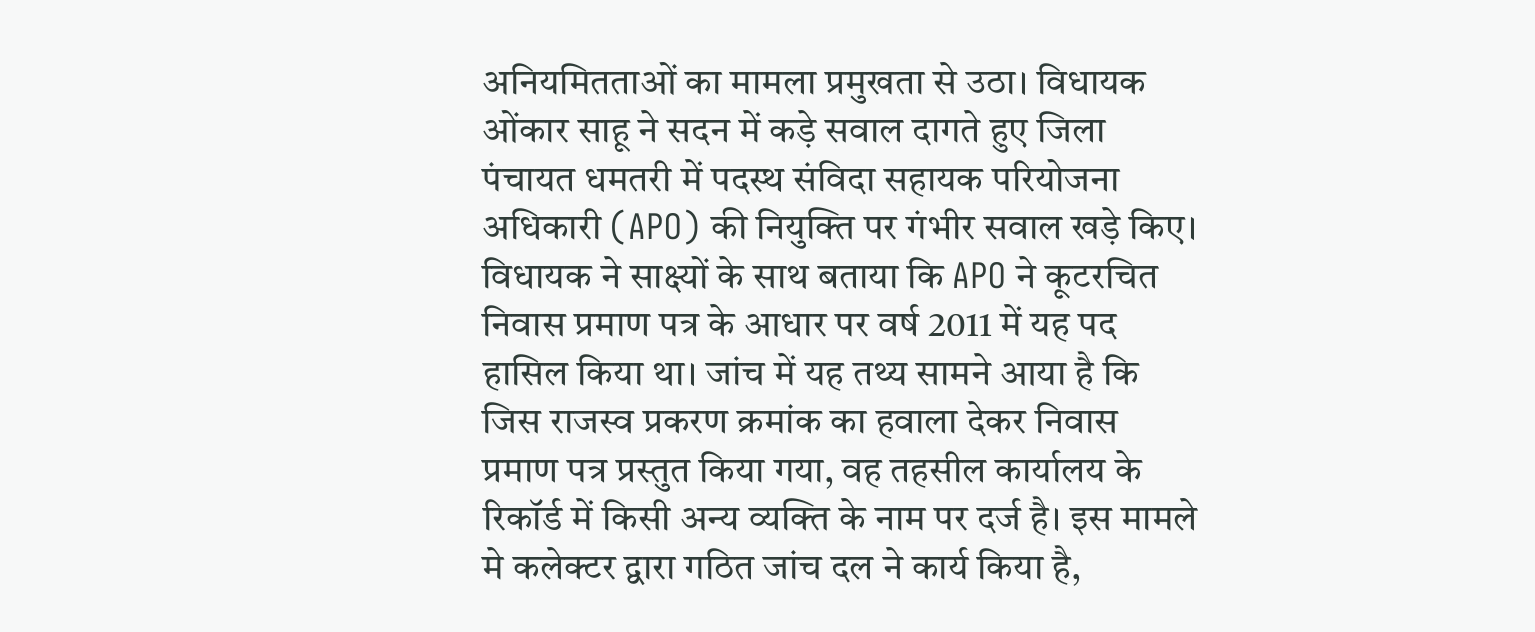अनियमितताओं का मामला प्रमुखता से उठा। विधायक ओंकार साहू ने सदन में कड़े सवाल दागते हुए जिला पंचायत धमतरी में पदस्थ संविदा सहायक परियोजना अधिकारी (APO) की नियुक्ति पर गंभीर सवाल खड़े किए। विधायक ने साक्ष्यों के साथ बताया कि APO ने कूटरचित निवास प्रमाण पत्र के आधार पर वर्ष 2011 में यह पद हासिल किया था। जांच में यह तथ्य सामने आया है कि जिस राजस्व प्रकरण क्रमांक का हवाला देकर निवास प्रमाण पत्र प्रस्तुत किया गया, वह तहसील कार्यालय के रिकॉर्ड में किसी अन्य व्यक्ति के नाम पर दर्ज है। इस मामले मे कलेक्टर द्वारा गठित जांच दल ने कार्य किया है,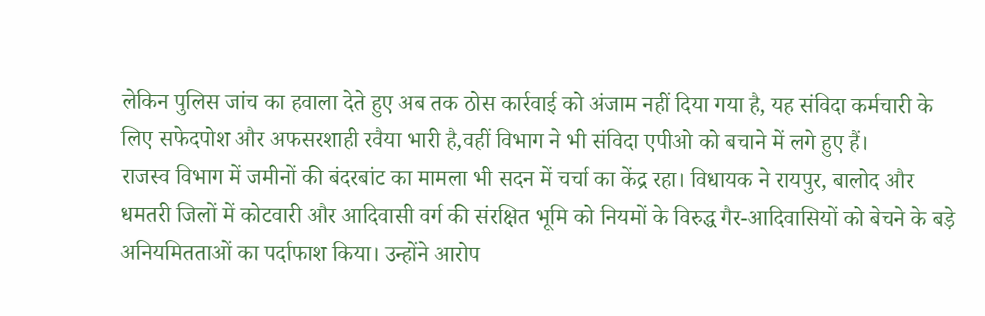लेकिन पुलिस जांच का हवाला देते हुए अब तक ठोस कार्रवाई को अंजाम नहीं दिया गया है, यह संविदा कर्मचारी के लिए सफेदपोश और अफसरशाही रवैया भारी है,वहीं विभाग ने भी संविदा एपीओ को बचाने में लगे हुए हैं।
राजस्व विभाग में जमीनों की बंदरबांट का मामला भी सदन में चर्चा का केंद्र रहा। विधायक ने रायपुर, बालोद और धमतरी जिलों में कोटवारी और आदिवासी वर्ग की संरक्षित भूमि को नियमों के विरुद्ध गैर-आदिवासियों को बेचने के बड़े अनियमितताओं का पर्दाफाश किया। उन्होंने आरोप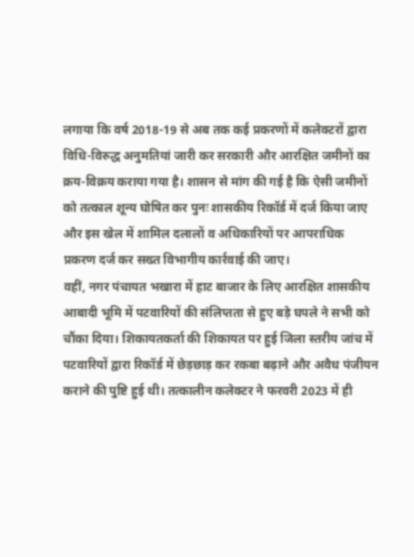लगाया कि वर्ष 2018-19 से अब तक कई प्रकरणों में कलेक्टरों द्वारा विधि-विरुद्ध अनुमतियां जारी कर सरकारी और आरक्षित जमीनों का क्रय-विक्रय कराया गया है। शासन से मांग की गई है कि ऐसी जमीनों को तत्काल शून्य घोषित कर पुनः शासकीय रिकॉर्ड में दर्ज किया जाए और इस खेल में शामिल दलालों व अधिकारियों पर आपराधिक प्रकरण दर्ज कर सख्त विभागीय कार्रवाई की जाए।
वहीं, नगर पंचायत भखारा में हाट बाजार के लिए आरक्षित शासकीय आबादी भूमि में पटवारियों की संलिप्तता से हुए बड़े घपले ने सभी को चौंका दिया। शिकायतकर्ता की शिकायत पर हुई जिला स्तरीय जांच में पटवारियों द्वारा रिकॉर्ड में छेड़छाड़ कर रकबा बढ़ाने और अवैध पंजीयन कराने की पुष्टि हुई थी। तत्कालीन कलेक्टर ने फरवरी 2023 में ही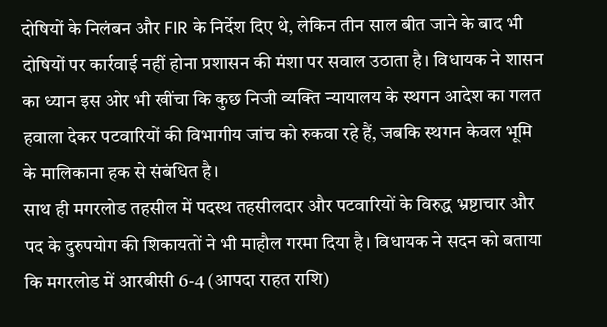दोषियों के निलंबन और FIR के निर्देश दिए थे, लेकिन तीन साल बीत जाने के बाद भी दोषियों पर कार्रवाई नहीं होना प्रशासन की मंशा पर सवाल उठाता है। विधायक ने शासन का ध्यान इस ओर भी खींचा कि कुछ निजी व्यक्ति न्यायालय के स्थगन आदेश का गलत हवाला देकर पटवारियों की विभागीय जांच को रुकवा रहे हैं, जबकि स्थगन केवल भूमि के मालिकाना हक से संबंधित है।
साथ ही मगरलोड तहसील में पदस्थ तहसीलदार और पटवारियों के विरुद्ध भ्रष्टाचार और पद के दुरुपयोग की शिकायतों ने भी माहौल गरमा दिया है। विधायक ने सदन को बताया कि मगरलोड में आरबीसी 6-4 (आपदा राहत राशि)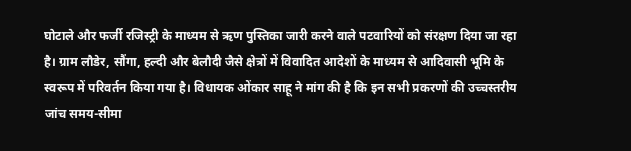घोटाले और फर्जी रजिस्ट्री के माध्यम से ऋण पुस्तिका जारी करने वाले पटवारियों को संरक्षण दिया जा रहा है। ग्राम लौडेर, सौंगा, हल्दी और बेलौदी जैसे क्षेत्रों में विवादित आदेशों के माध्यम से आदिवासी भूमि के स्वरूप में परिवर्तन किया गया है। विधायक ओंकार साहू ने मांग की है कि इन सभी प्रकरणों की उच्चस्तरीय जांच समय-सीमा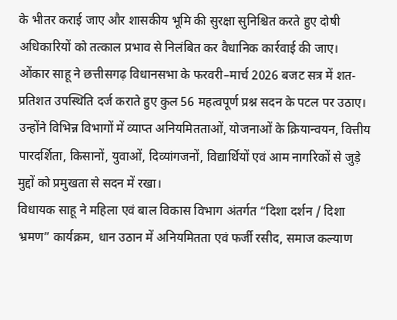के भीतर कराई जाए और शासकीय भूमि की सुरक्षा सुनिश्चित करते हुए दोषी अधिकारियों को तत्काल प्रभाव से निलंबित कर वैधानिक कार्रवाई की जाए।
ओंकार साहू ने छत्तीसगढ़ विधानसभा के फरवरी–मार्च 2026 बजट सत्र में शत-प्रतिशत उपस्थिति दर्ज कराते हुए कुल 56 महत्वपूर्ण प्रश्न सदन के पटल पर उठाए। उन्होंने विभिन्न विभागों में व्याप्त अनियमितताओं, योजनाओं के क्रियान्वयन, वित्तीय पारदर्शिता, किसानों, युवाओं, दिव्यांगजनों, विद्यार्थियों एवं आम नागरिकों से जुड़े मुद्दों को प्रमुखता से सदन में रखा।
विधायक साहू ने महिला एवं बाल विकास विभाग अंतर्गत “दिशा दर्शन / दिशा भ्रमण” कार्यक्रम, धान उठान में अनियमितता एवं फर्जी रसीद, समाज कल्याण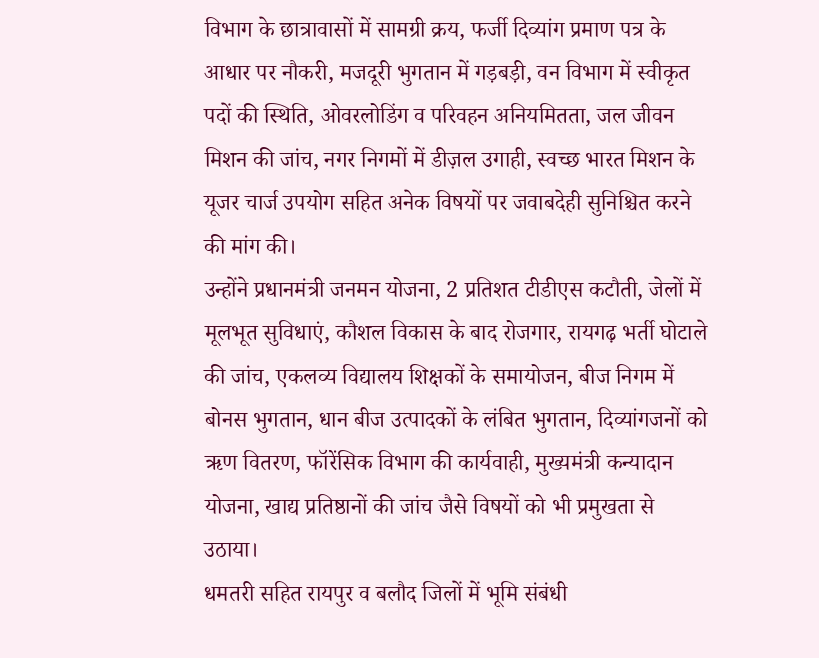विभाग के छात्रावासों में सामग्री क्रय, फर्जी दिव्यांग प्रमाण पत्र के आधार पर नौकरी, मजदूरी भुगतान में गड़बड़ी, वन विभाग में स्वीकृत पदों की स्थिति, ओवरलोडिंग व परिवहन अनियमितता, जल जीवन मिशन की जांच, नगर निगमों में डीज़ल उगाही, स्वच्छ भारत मिशन के यूजर चार्ज उपयोग सहित अनेक विषयों पर जवाबदेही सुनिश्चित करने की मांग की।
उन्होंने प्रधानमंत्री जनमन योजना, 2 प्रतिशत टीडीएस कटौती, जेलों में मूलभूत सुविधाएं, कौशल विकास के बाद रोजगार, रायगढ़ भर्ती घोटाले की जांच, एकलव्य विद्यालय शिक्षकों के समायोजन, बीज निगम में बोनस भुगतान, धान बीज उत्पादकों के लंबित भुगतान, दिव्यांगजनों को ऋण वितरण, फॉरेंसिक विभाग की कार्यवाही, मुख्यमंत्री कन्यादान योजना, खाद्य प्रतिष्ठानों की जांच जैसे विषयों को भी प्रमुखता से उठाया।
धमतरी सहित रायपुर व बलौद जिलों में भूमि संबंधी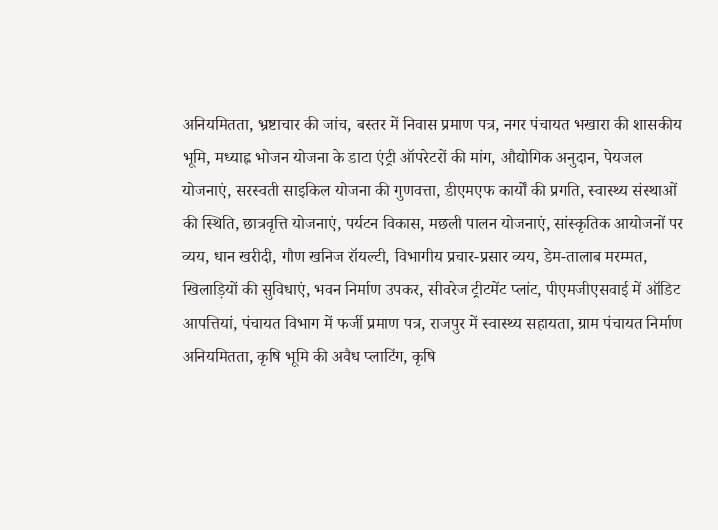अनियमितता, भ्रष्टाचार की जांच, बस्तर में निवास प्रमाण पत्र, नगर पंचायत भखारा की शासकीय भूमि, मध्याह्न भोजन योजना के डाटा एंट्री ऑपरेटरों की मांग, औद्योगिक अनुदान, पेयजल योजनाएं, सरस्वती साइकिल योजना की गुणवत्ता, डीएमएफ कार्यों की प्रगति, स्वास्थ्य संस्थाओं की स्थिति, छात्रवृत्ति योजनाएं, पर्यटन विकास, मछली पालन योजनाएं, सांस्कृतिक आयोजनों पर व्यय, धान खरीदी, गौण खनिज रॉयल्टी, विभागीय प्रचार-प्रसार व्यय, डेम-तालाब मरम्मत, खिलाड़ियों की सुविधाएं, भवन निर्माण उपकर, सीवरेज ट्रीटमेंट प्लांट, पीएमजीएसवाई में ऑडिट आपत्तियां, पंचायत विभाग में फर्जी प्रमाण पत्र, राजपुर में स्वास्थ्य सहायता, ग्राम पंचायत निर्माण अनियमितता, कृषि भूमि की अवैध प्लाटिंग, कृषि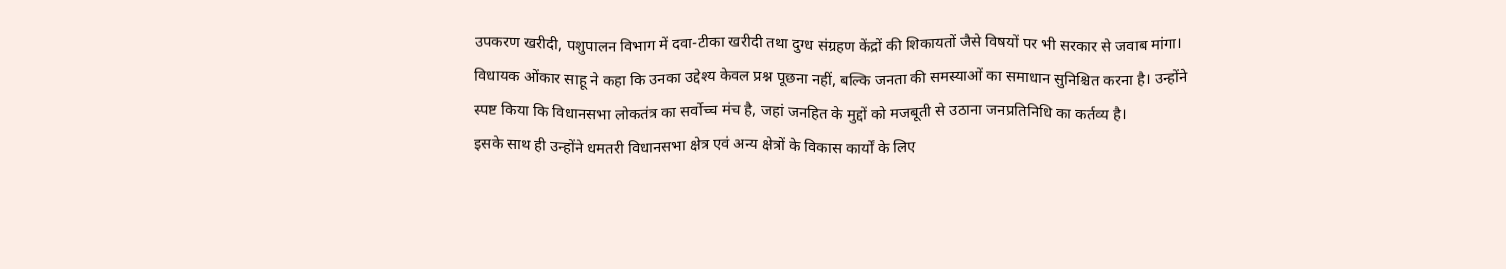उपकरण खरीदी, पशुपालन विभाग में दवा-टीका खरीदी तथा दुग्ध संग्रहण केंद्रों की शिकायतों जैसे विषयों पर भी सरकार से जवाब मांगा।
विधायक ओंकार साहू ने कहा कि उनका उद्देश्य केवल प्रश्न पूछना नहीं, बल्कि जनता की समस्याओं का समाधान सुनिश्चित करना है। उन्होंने स्पष्ट किया कि विधानसभा लोकतंत्र का सर्वोच्च मंच है, जहां जनहित के मुद्दों को मजबूती से उठाना जनप्रतिनिधि का कर्तव्य है।
इसके साथ ही उन्होंने धमतरी विधानसभा क्षेत्र एवं अन्य क्षेत्रों के विकास कार्यों के लिए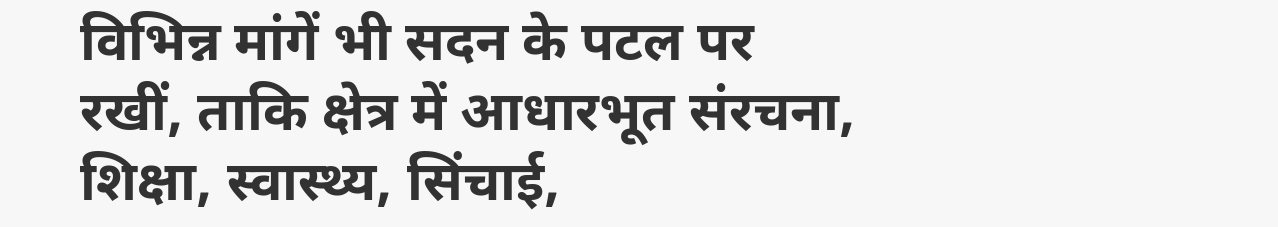विभिन्न मांगें भी सदन के पटल पर रखीं, ताकि क्षेत्र में आधारभूत संरचना, शिक्षा, स्वास्थ्य, सिंचाई,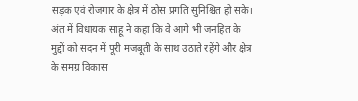सड़क एवं रोजगार के क्षेत्र में ठोस प्रगति सुनिश्चित हो सके।
अंत में विधायक साहू ने कहा कि वे आगे भी जनहित के मुद्दों को सदन में पूरी मजबूती के साथ उठाते रहेंगे और क्षेत्र के समग्र विकास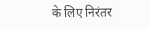के लिए निरंतर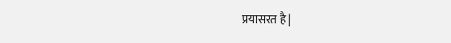प्रयासरत है |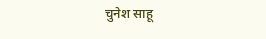चुनेश साहू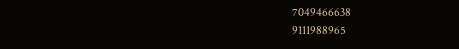7049466638
9111988965